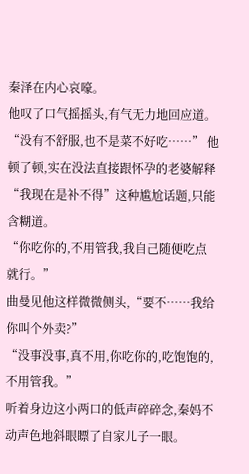秦泽在内心哀嚎。
他叹了口气摇摇头,有气无力地回应道。
“没有不舒服,也不是菜不好吃……” 他顿了顿,实在没法直接跟怀孕的老婆解释“我现在是补不得”这种尴尬话题,只能含糊道。
“你吃你的,不用管我,我自己随便吃点就行。”
曲曼见他这样微微侧头,“要不……我给你叫个外卖?”
“没事没事,真不用,你吃你的,吃饱饱的,不用管我。”
听着身边这小两口的低声碎碎念,秦妈不动声色地斜眼瞟了自家儿子一眼。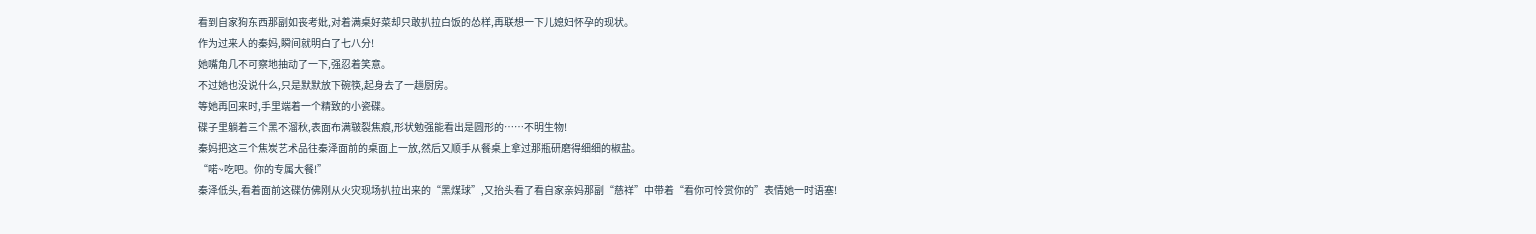看到自家狗东西那副如丧考妣,对着满桌好菜却只敢扒拉白饭的怂样,再联想一下儿媳妇怀孕的现状。
作为过来人的秦妈,瞬间就明白了七八分!
她嘴角几不可察地抽动了一下,强忍着笑意。
不过她也没说什么,只是默默放下碗筷,起身去了一趟厨房。
等她再回来时,手里端着一个精致的小瓷碟。
碟子里躺着三个黑不溜秋,表面布满皲裂焦痕,形状勉强能看出是圆形的……不明生物!
秦妈把这三个焦炭艺术品往秦泽面前的桌面上一放,然后又顺手从餐桌上拿过那瓶研磨得细细的椒盐。
“喏~吃吧。你的专属大餐!”
秦泽低头,看着面前这碟仿佛刚从火灾现场扒拉出来的“黑煤球”,又抬头看了看自家亲妈那副“慈祥”中带着“看你可怜赏你的”表情她一时语塞!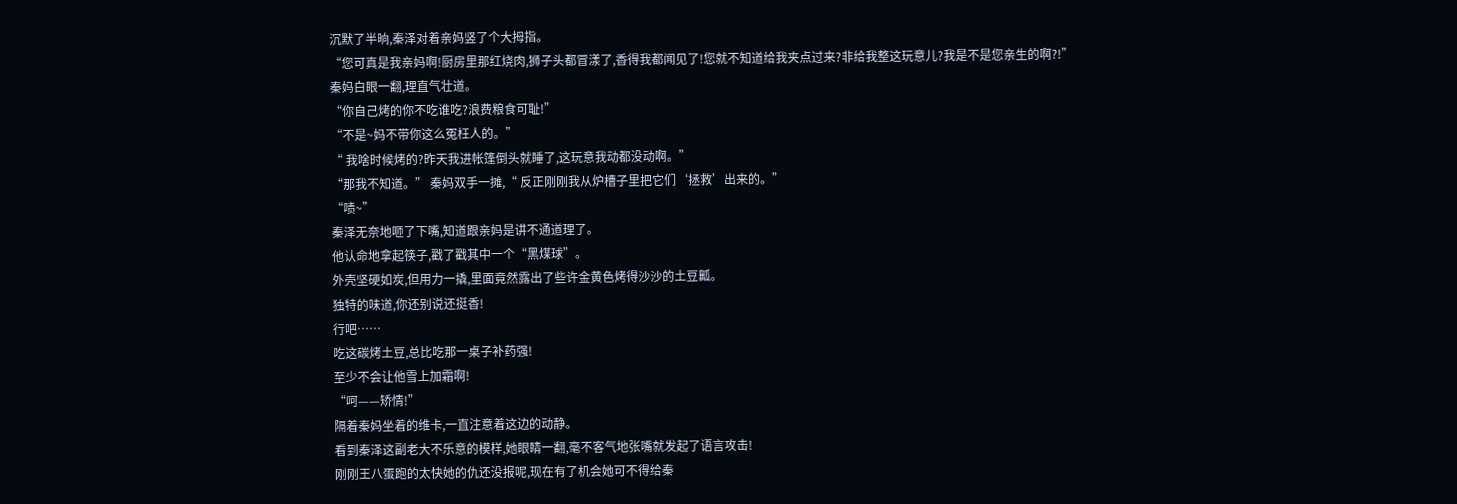沉默了半晌,秦泽对着亲妈竖了个大拇指。
“您可真是我亲妈啊!厨房里那红烧肉,狮子头都冒漾了,香得我都闻见了!您就不知道给我夹点过来?非给我整这玩意儿?我是不是您亲生的啊?!”
秦妈白眼一翻,理直气壮道。
“你自己烤的你不吃谁吃?浪费粮食可耻!”
“不是~妈不带你这么冤枉人的。”
“ 我啥时候烤的?昨天我进帐篷倒头就睡了,这玩意我动都没动啊。”
“那我不知道。” 秦妈双手一摊,“ 反正刚刚我从炉槽子里把它们‘拯救’出来的。”
“啧~”
秦泽无奈地咂了下嘴,知道跟亲妈是讲不通道理了。
他认命地拿起筷子,戳了戳其中一个“黑煤球”。
外壳坚硬如炭,但用力一撬,里面竟然露出了些许金黄色烤得沙沙的土豆瓤。
独特的味道,你还别说还挺香!
行吧……
吃这碳烤土豆,总比吃那一桌子补药强!
至少不会让他雪上加霜啊!
“呵——矫情!”
隔着秦妈坐着的维卡,一直注意着这边的动静。
看到秦泽这副老大不乐意的模样,她眼睛一翻,毫不客气地张嘴就发起了语言攻击!
刚刚王八蛋跑的太快她的仇还没报呢,现在有了机会她可不得给秦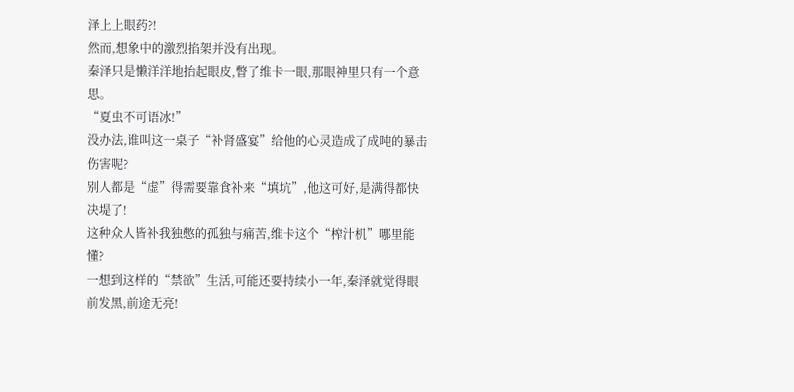泽上上眼药?!
然而,想象中的激烈掐架并没有出现。
秦泽只是懒洋洋地抬起眼皮,瞥了维卡一眼,那眼神里只有一个意思。
“夏虫不可语冰!”
没办法,谁叫这一桌子“补肾盛宴”给他的心灵造成了成吨的暴击伤害呢?
别人都是“虚”得需要靠食补来“填坑”,他这可好,是满得都快决堤了!
这种众人皆补我独憋的孤独与痛苦,维卡这个“榨汁机”哪里能懂?
一想到这样的“禁欲”生活,可能还要持续小一年,秦泽就觉得眼前发黑,前途无亮!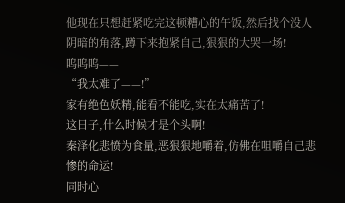他现在只想赶紧吃完这顿糟心的午饭,然后找个没人阴暗的角落,蹲下来抱紧自己,狠狠的大哭一场!
呜呜呜——
“我太难了——!”
家有绝色妖精,能看不能吃,实在太痛苦了!
这日子,什么时候才是个头啊!
秦泽化悲愤为食量,恶狠狠地嚼着,仿佛在咀嚼自己悲惨的命运!
同时心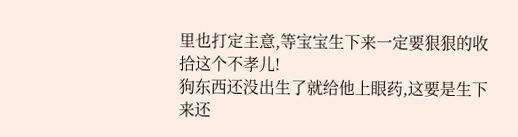里也打定主意,等宝宝生下来一定要狠狠的收拾这个不孝儿!
狗东西还没出生了就给他上眼药,这要是生下来还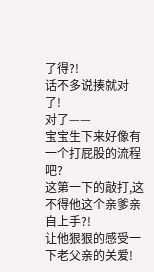了得?!
话不多说揍就对了!
对了——
宝宝生下来好像有一个打屁股的流程吧?
这第一下的敲打,这不得他这个亲爹亲自上手?!
让他狠狠的感受一下老父亲的关爱!